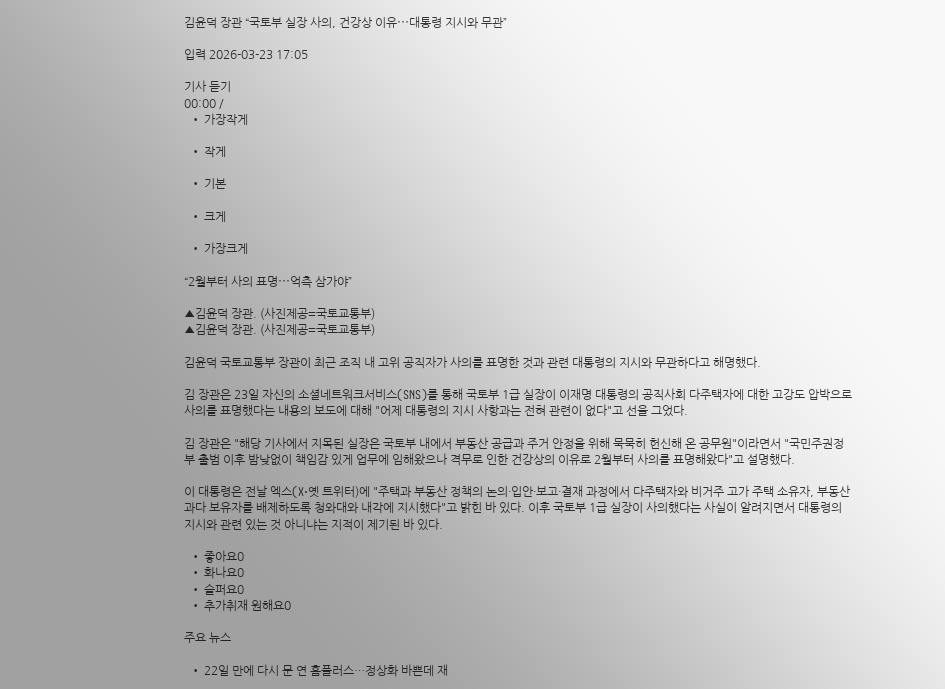김윤덕 장관 “국토부 실장 사의, 건강상 이유⋯대통령 지시와 무관”

입력 2026-03-23 17:05

기사 듣기
00:00 /
  • 가장작게

  • 작게

  • 기본

  • 크게

  • 가장크게

“2월부터 사의 표명⋯억측 삼가야”

▲김윤덕 장관. (사진제공=국토교통부)
▲김윤덕 장관. (사진제공=국토교통부)

김윤덕 국토교통부 장관이 최근 조직 내 고위 공직자가 사의를 표명한 것과 관련 대통령의 지시와 무관하다고 해명했다.

김 장관은 23일 자신의 소셜네트워크서비스(SNS)를 통해 국토부 1급 실장이 이재명 대통령의 공직사회 다주택자에 대한 고강도 압박으로 사의를 표명했다는 내용의 보도에 대해 "어제 대통령의 지시 사항과는 전혀 관련이 없다"고 선을 그었다.

김 장관은 "해당 기사에서 지목된 실장은 국토부 내에서 부동산 공급과 주거 안정을 위해 묵묵히 헌신해 온 공무원"이라면서 "국민주권정부 출범 이후 밤낮없이 책임감 있게 업무에 임해왔으나 격무로 인한 건강상의 이유로 2월부터 사의를 표명해왔다"고 설명했다.

이 대통령은 전날 엑스(X·옛 트위터)에 "주택과 부동산 정책의 논의·입안·보고·결재 과정에서 다주택자와 비거주 고가 주택 소유자, 부동산 과다 보유자를 배제하도록 청와대와 내각에 지시했다"고 밝힌 바 있다. 이후 국토부 1급 실장이 사의했다는 사실이 알려지면서 대통령의 지시와 관련 있는 것 아니냐는 지적이 제기된 바 있다.

  • 좋아요0
  • 화나요0
  • 슬퍼요0
  • 추가취재 원해요0

주요 뉴스

  • 22일 만에 다시 문 연 홈플러스…정상화 바쁜데 재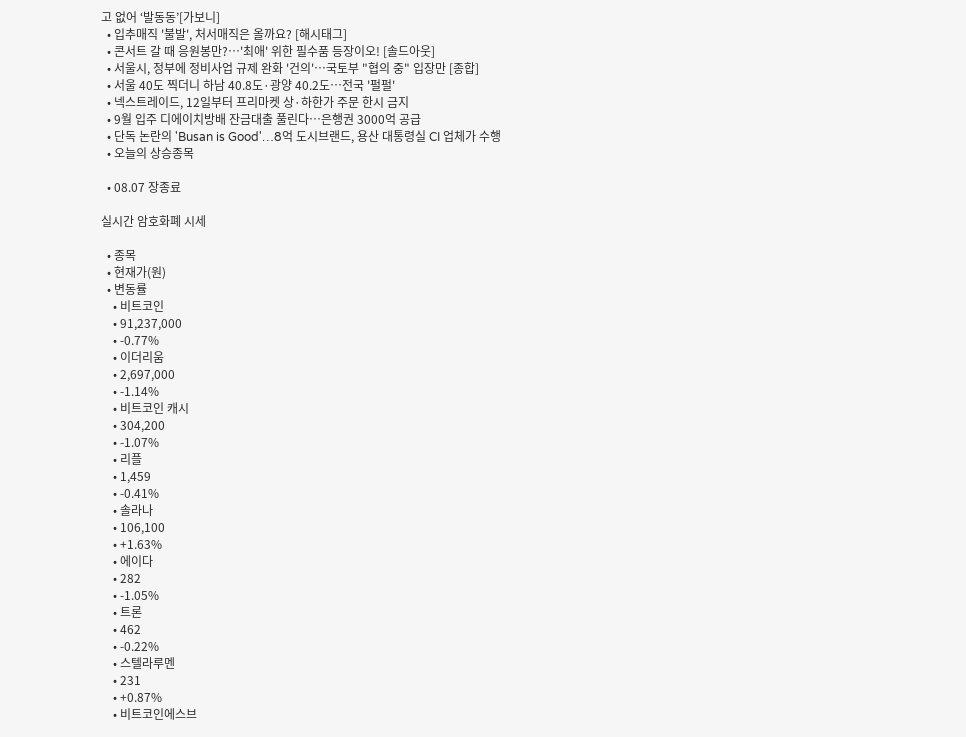고 없어 ‘발동동’[가보니]
  • 입추매직 '불발', 처서매직은 올까요? [해시태그]
  • 콘서트 갈 때 응원봉만?⋯'최애' 위한 필수품 등장이오! [솔드아웃]
  • 서울시, 정부에 정비사업 규제 완화 '건의'⋯국토부 "협의 중" 입장만 [종합]
  • 서울 40도 찍더니 하남 40.8도·광양 40.2도…전국 '펄펄'
  • 넥스트레이드, 12일부터 프리마켓 상·하한가 주문 한시 금지
  • 9월 입주 디에이치방배 잔금대출 풀린다…은행권 3000억 공급
  • 단독 논란의 'Busan is Good'…8억 도시브랜드, 용산 대통령실 CI 업체가 수행
  • 오늘의 상승종목

  • 08.07 장종료

실시간 암호화폐 시세

  • 종목
  • 현재가(원)
  • 변동률
    • 비트코인
    • 91,237,000
    • -0.77%
    • 이더리움
    • 2,697,000
    • -1.14%
    • 비트코인 캐시
    • 304,200
    • -1.07%
    • 리플
    • 1,459
    • -0.41%
    • 솔라나
    • 106,100
    • +1.63%
    • 에이다
    • 282
    • -1.05%
    • 트론
    • 462
    • -0.22%
    • 스텔라루멘
    • 231
    • +0.87%
    • 비트코인에스브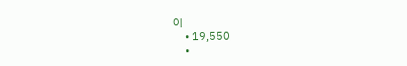이
    • 19,550
    •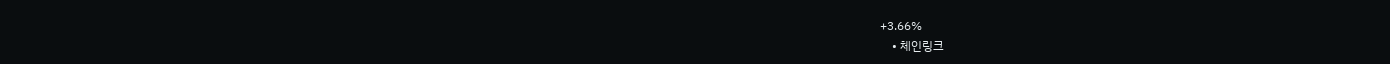+3.66%
    • 체인링크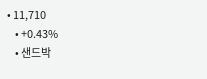• 11,710
    • +0.43%
    • 샌드박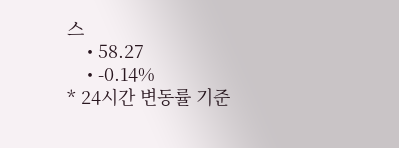스
    • 58.27
    • -0.14%
* 24시간 변동률 기준